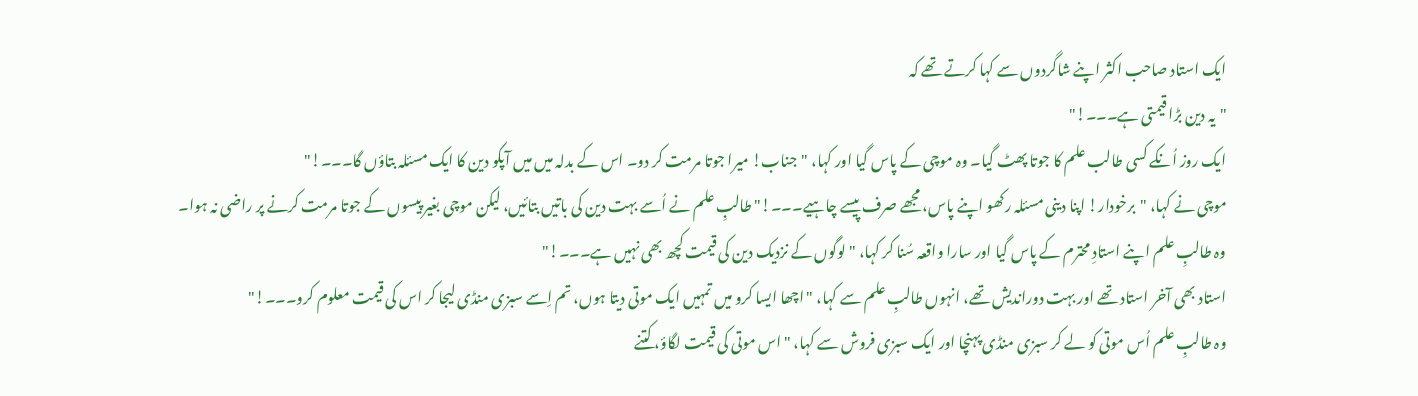ایک استاد صاحب اکثر اپنے شاگردوں سے کہا کرتے تھے کہ
"یہ دین بڑا قیمتی ہے۔۔۔!"
ایک روز اُنکے کسی طالب علم کا جوتا پھٹ گیا۔ وہ موچی کے پاس گیا اور کہا، "جناب! میرا جوتا مرمت کر دو۔ اس کے بدلہ میں میں آپکو دین کا ایک مسئلہ بتاؤں گا۔۔۔!"
موچی نے کہا، "برخودار! اپنا دینی مسئلہ رکھو اپنے پاس، مجھے صرف پیسے چاہیے۔۔۔!" طالبِ علم نے اُسے بہت دین کی باتیں بتائیں، لیکن موچی بغیر پیسوں کے جوتا مرمت کرنے پر راضی نہ ہوا۔
وہ طالبِ علم اپنے استادِ محترم کے پاس گیا اور سارا واقعہ سُنا کر کہا، "لوگوں کے نزدیک دین کی قیمت کچھ بھی نہیں ہے۔۔۔!"
استاد بھی آخر استاد تھے اور بہت دوراندیش تھے، انہوں طالبِ علم سے کہا، "اچھا ایسا کرو میں تمہیں ایک موتی دیتا ہوں، تم اِسے سبزی منڈی لیجا کر اس کی قیمت معلوم کرو۔۔۔!"
وہ طالبِ علم اُس موتی کو لے کر سبزی منڈی پہنچا اور ایک سبزی فروش سے کہا، "اس موتی کی قیمت لگاؤ، کتنے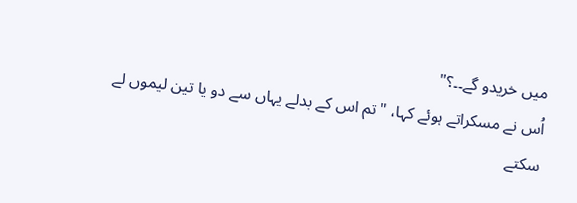میں خریدو گے۔۔؟"
اُس نے مسکراتے ہوئے کہا، "تم اس کے بدلے یہاں سے دو یا تین لیموں لے سکتے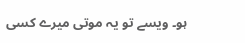ہو۔ ویسے تو یہ موتی میرے کسی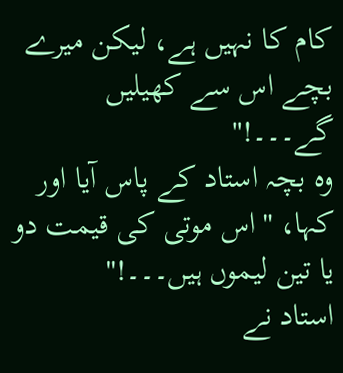کام کا نہیں ہے، لیکن میرے بچے اس سے کھیلیں گے۔۔۔!"
وہ بچہ استاد کے پاس آیا اور کہا، "اس موتی کی قیمت دو یا تین لیموں ہیں۔۔۔!"
استاد نے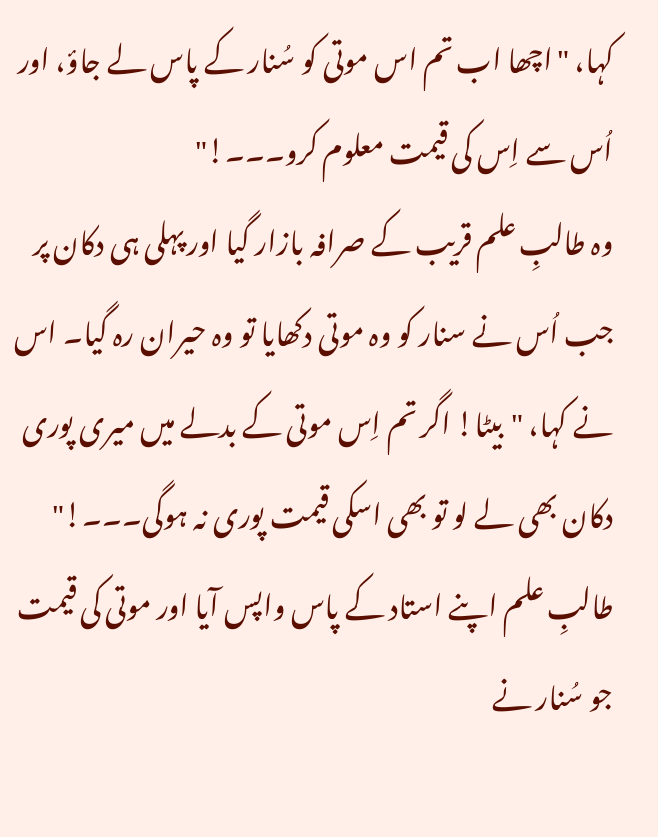کہا، "اچھا اب تم اس موتی کو سُنار کے پاس لے جاؤ، اور اُس سے اِس کی قیمت معلوم کرو۔۔۔!"
وہ طالبِ علم قریب کے صرافہ بازار گیا اور پہلی ہی دکان پر جب اُس نے سنار کو وہ موتی دکھایا تو وہ حیران رہ گیا۔ اس نے کہا، "بیٹا! اگر تم اِس موتی کے بدلے میں میری پوری دکان بھی لے لو تو بھی اسکی قیمت پوری نہ ہوگی۔۔۔!"
طالبِ علم اپنے استاد کے پاس واپس آیا اور موتی کی قیمت جو سُنار نے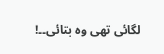لگائی تھی وہ بتائی۔۔!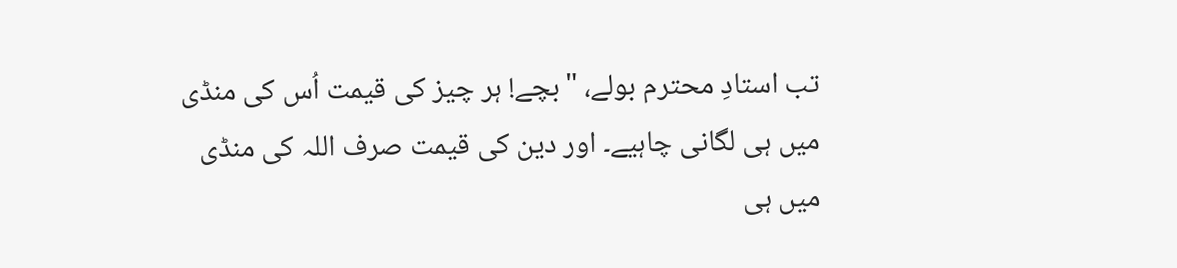تب استادِ محترم بولے، "بچے! ہر چیز کی قیمت اُس کی منڈی میں ہی لگانی چاہیے۔ اور دین کی قیمت صرف اللہ کی منڈی میں ہی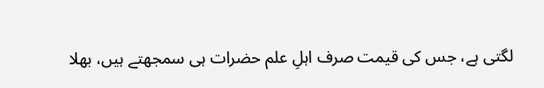لگتی ہے، جس کی قیمت صرف اہلِ علم حضرات ہی سمجھتے ہیں، بھلا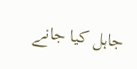جاہل کیا جانے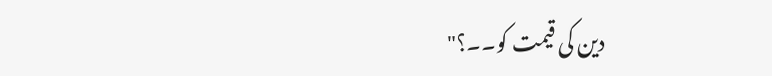دین کی قیمت کو۔۔؟"